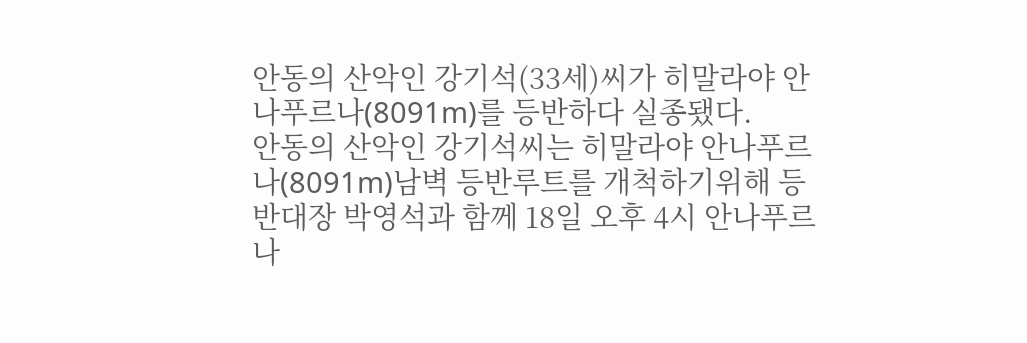안동의 산악인 강기석(33세)씨가 히말라야 안나푸르나(8091m)를 등반하다 실종됐다.
안동의 산악인 강기석씨는 히말라야 안나푸르나(8091m)남벽 등반루트를 개척하기위해 등반대장 박영석과 함께 18일 오후 4시 안나푸르나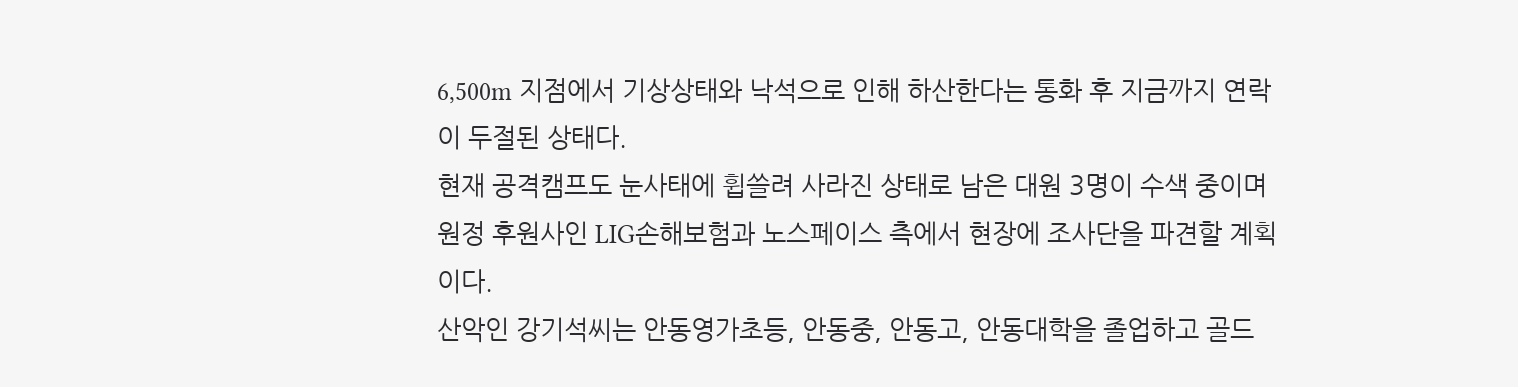6,500m 지점에서 기상상태와 낙석으로 인해 하산한다는 통화 후 지금까지 연락이 두절된 상태다.
현재 공격캠프도 눈사태에 휩쓸려 사라진 상태로 남은 대원 3명이 수색 중이며 원정 후원사인 LIG손해보험과 노스페이스 측에서 현장에 조사단을 파견할 계획이다.
산악인 강기석씨는 안동영가초등, 안동중, 안동고, 안동대학을 졸업하고 골드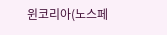윈코리아(노스페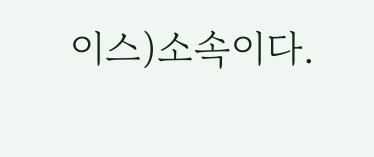이스)소속이다.